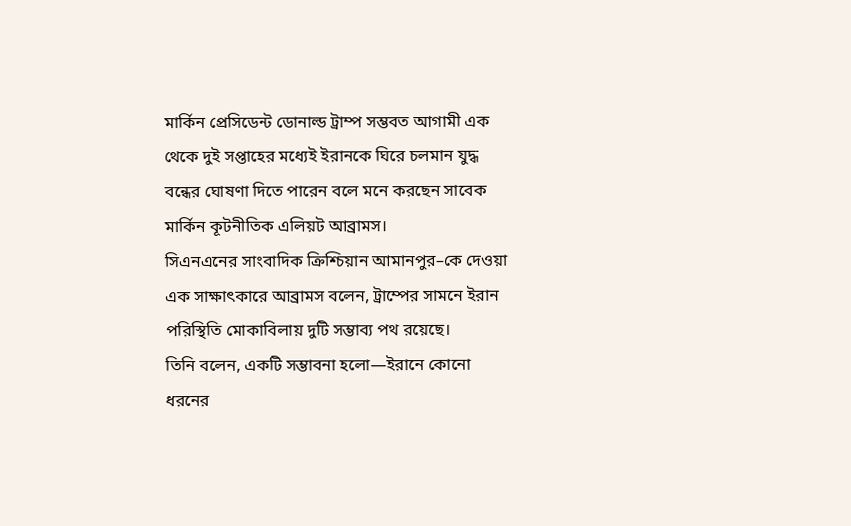মার্কিন প্রেসিডেন্ট ডোনাল্ড ট্রাম্প সম্ভবত আগামী এক থেকে দুই সপ্তাহের মধ্যেই ইরানকে ঘিরে চলমান যুদ্ধ বন্ধের ঘোষণা দিতে পারেন বলে মনে করছেন সাবেক মার্কিন কূটনীতিক এলিয়ট আব্রামস।
সিএনএনের সাংবাদিক ক্রিশ্চিয়ান আমানপুর–কে দেওয়া এক সাক্ষাৎকারে আব্রামস বলেন, ট্রাম্পের সামনে ইরান পরিস্থিতি মোকাবিলায় দুটি সম্ভাব্য পথ রয়েছে।
তিনি বলেন, একটি সম্ভাবনা হলো—ইরানে কোনো ধরনের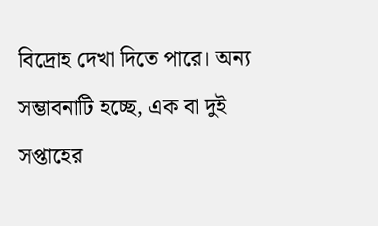বিদ্রোহ দেখা দিতে পারে। অন্য সম্ভাবনাটি হচ্ছে, এক বা দুই সপ্তাহের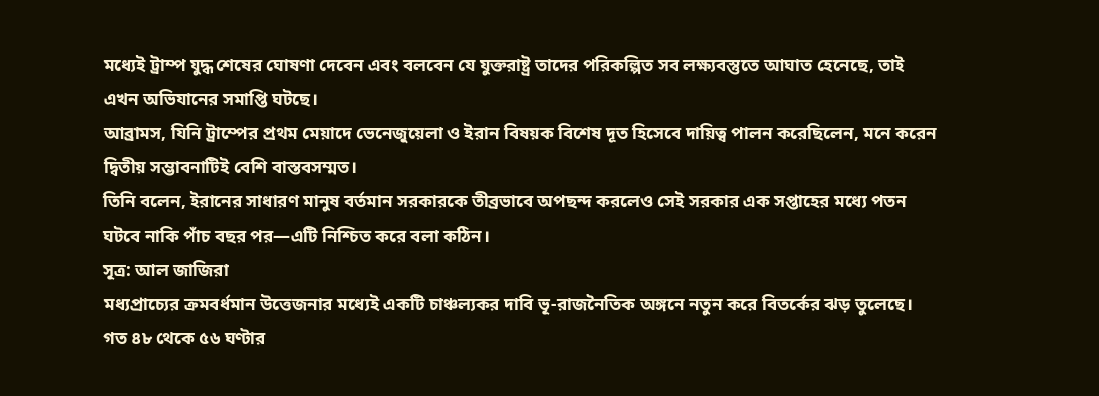মধ্যেই ট্রাম্প যুদ্ধ শেষের ঘোষণা দেবেন এবং বলবেন যে যুক্তরাষ্ট্র তাদের পরিকল্পিত সব লক্ষ্যবস্তুতে আঘাত হেনেছে, তাই এখন অভিযানের সমাপ্তি ঘটছে।
আব্রামস, যিনি ট্রাম্পের প্রথম মেয়াদে ভেনেজুয়েলা ও ইরান বিষয়ক বিশেষ দূত হিসেবে দায়িত্ব পালন করেছিলেন, মনে করেন দ্বিতীয় সম্ভাবনাটিই বেশি বাস্তবসম্মত।
তিনি বলেন, ইরানের সাধারণ মানুষ বর্তমান সরকারকে তীব্রভাবে অপছন্দ করলেও সেই সরকার এক সপ্তাহের মধ্যে পতন ঘটবে নাকি পাঁচ বছর পর—এটি নিশ্চিত করে বলা কঠিন।
সূত্র: আল জাজিরা
মধ্যপ্রাচ্যের ক্রমবর্ধমান উত্তেজনার মধ্যেই একটি চাঞ্চল্যকর দাবি ভূ-রাজনৈতিক অঙ্গনে নতুন করে বিতর্কের ঝড় তুলেছে। গত ৪৮ থেকে ৫৬ ঘণ্টার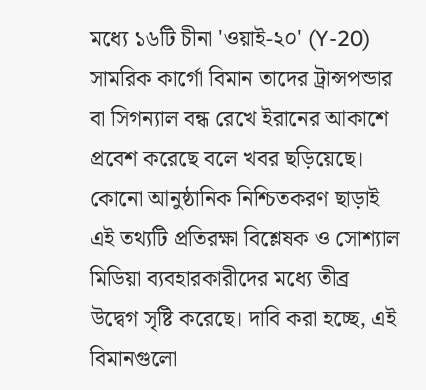মধ্যে ১৬টি চীনা 'ওয়াই-২০' (Y-20) সামরিক কার্গো বিমান তাদের ট্রান্সপন্ডার বা সিগন্যাল বন্ধ রেখে ইরানের আকাশে প্রবেশ করেছে বলে খবর ছড়িয়েছে। কোনো আনুষ্ঠানিক নিশ্চিতকরণ ছাড়াই এই তথ্যটি প্রতিরক্ষা বিশ্লেষক ও সোশ্যাল মিডিয়া ব্যবহারকারীদের মধ্যে তীব্র উদ্বেগ সৃষ্টি করেছে। দাবি করা হচ্ছে, এই বিমানগুলো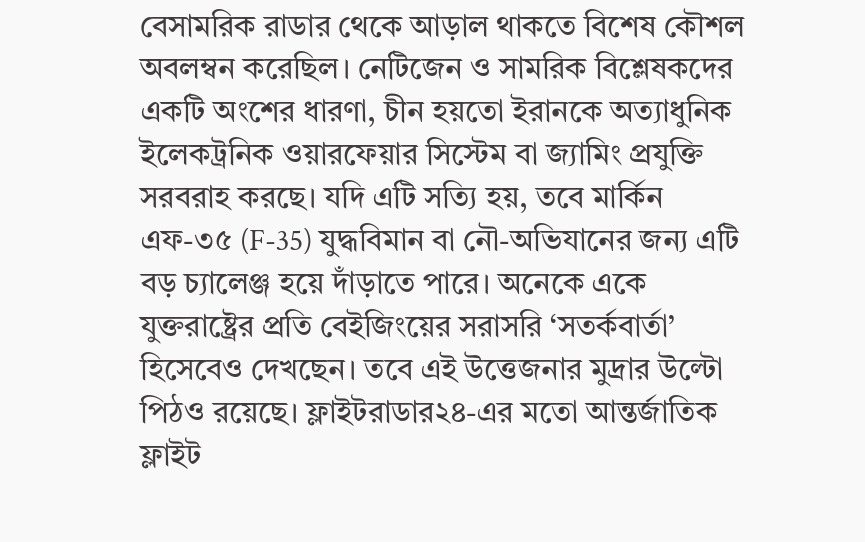বেসামরিক রাডার থেকে আড়াল থাকতে বিশেষ কৌশল অবলম্বন করেছিল। নেটিজেন ও সামরিক বিশ্লেষকদের একটি অংশের ধারণা, চীন হয়তো ইরানকে অত্যাধুনিক ইলেকট্রনিক ওয়ারফেয়ার সিস্টেম বা জ্যামিং প্রযুক্তি সরবরাহ করছে। যদি এটি সত্যি হয়, তবে মার্কিন এফ-৩৫ (F-35) যুদ্ধবিমান বা নৌ-অভিযানের জন্য এটি বড় চ্যালেঞ্জ হয়ে দাঁড়াতে পারে। অনেকে একে যুক্তরাষ্ট্রের প্রতি বেইজিংয়ের সরাসরি ‘সতর্কবার্তা’ হিসেবেও দেখছেন। তবে এই উত্তেজনার মুদ্রার উল্টো পিঠও রয়েছে। ফ্লাইটরাডার২৪-এর মতো আন্তর্জাতিক ফ্লাইট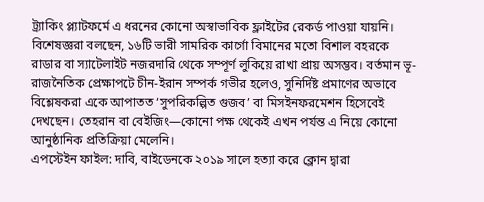ট্র্যাকিং প্ল্যাটফর্মে এ ধরনের কোনো অস্বাভাবিক ফ্লাইটের রেকর্ড পাওয়া যায়নি। বিশেষজ্ঞরা বলছেন, ১৬টি ভারী সামরিক কার্গো বিমানের মতো বিশাল বহরকে রাডার বা স্যাটেলাইট নজরদারি থেকে সম্পূর্ণ লুকিয়ে রাখা প্রায় অসম্ভব। বর্তমান ভূ-রাজনৈতিক প্রেক্ষাপটে চীন-ইরান সম্পর্ক গভীর হলেও, সুনির্দিষ্ট প্রমাণের অভাবে বিশ্লেষকরা একে আপাতত ‘সুপরিকল্পিত গুজব’ বা মিসইনফরমেশন হিসেবেই দেখছেন। তেহরান বা বেইজিং—কোনো পক্ষ থেকেই এখন পর্যন্ত এ নিয়ে কোনো আনুষ্ঠানিক প্রতিক্রিয়া মেলেনি।
এপস্টেইন ফাইল: দাবি, বাইডেনকে ২০১৯ সালে হত্যা করে ক্লোন দ্বারা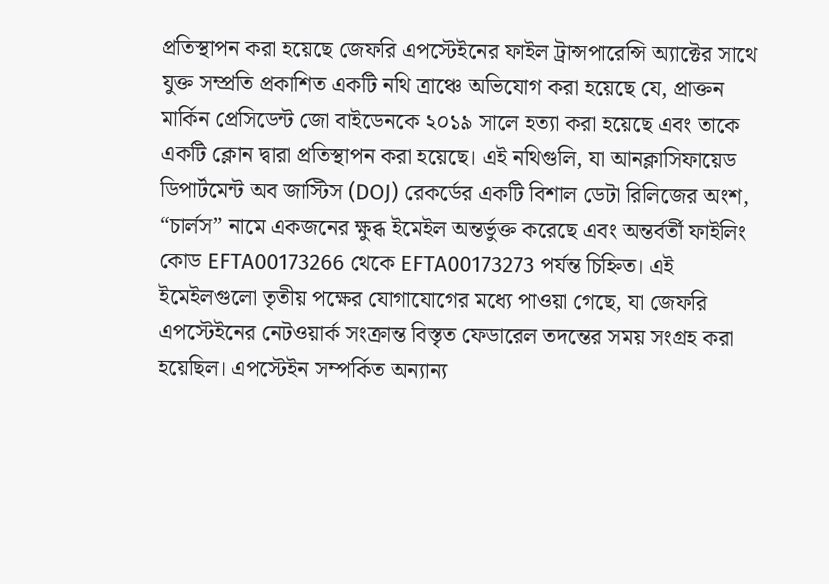প্রতিস্থাপন করা হয়েছে জেফরি এপস্টেইনের ফাইল ট্রান্সপারেন্সি অ্যাক্টের সাথে যুক্ত সম্প্রতি প্রকাশিত একটি নথি ত্রাঞ্চে অভিযোগ করা হয়েছে যে, প্রাক্তন মার্কিন প্রেসিডেন্ট জো বাইডেনকে ২০১৯ সালে হত্যা করা হয়েছে এবং তাকে একটি ক্লোন দ্বারা প্রতিস্থাপন করা হয়েছে। এই নথিগুলি, যা আনক্লাসিফায়েড ডিপার্টমেন্ট অব জাস্টিস (DOJ) রেকর্ডের একটি বিশাল ডেটা রিলিজের অংশ, “চার্লস” নামে একজনের ক্ষুব্ধ ইমেইল অন্তর্ভুক্ত করেছে এবং অন্তর্বর্তী ফাইলিং কোড EFTA00173266 থেকে EFTA00173273 পর্যন্ত চিহ্নিত। এই ইমেইলগুলো তৃতীয় পক্ষের যোগাযোগের মধ্যে পাওয়া গেছে, যা জেফরি এপস্টেইনের নেটওয়ার্ক সংক্রান্ত বিস্তৃত ফেডারেল তদন্তের সময় সংগ্রহ করা হয়েছিল। এপস্টেইন সম্পর্কিত অন্যান্য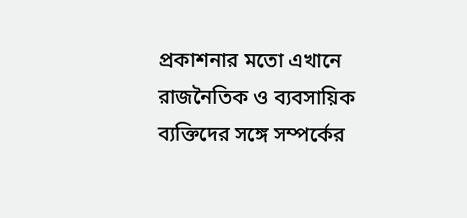প্রকাশনার মতো এখানে রাজনৈতিক ও ব্যবসায়িক ব্যক্তিদের সঙ্গে সম্পর্কের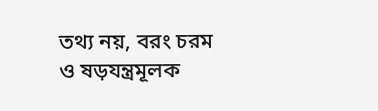তথ্য নয়, বরং চরম ও ষড়যন্ত্রমূলক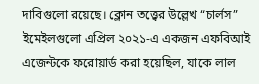দাবিগুলো রয়েছে। ক্লোন তত্ত্বের উল্লেখ “চার্লস” ইমেইলগুলো এপ্রিল ২০২১-এ একজন এফবিআই এজেন্টকে ফরোয়ার্ড করা হয়েছিল, যাকে লাল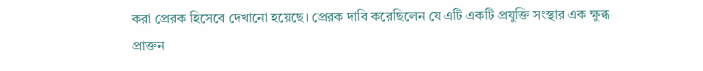করা প্রেরক হিসেবে দেখানো হয়েছে। প্রেরক দাবি করেছিলেন যে এটি একটি প্রযুক্তি সংস্থার এক ক্ষুব্ধ প্রাক্তন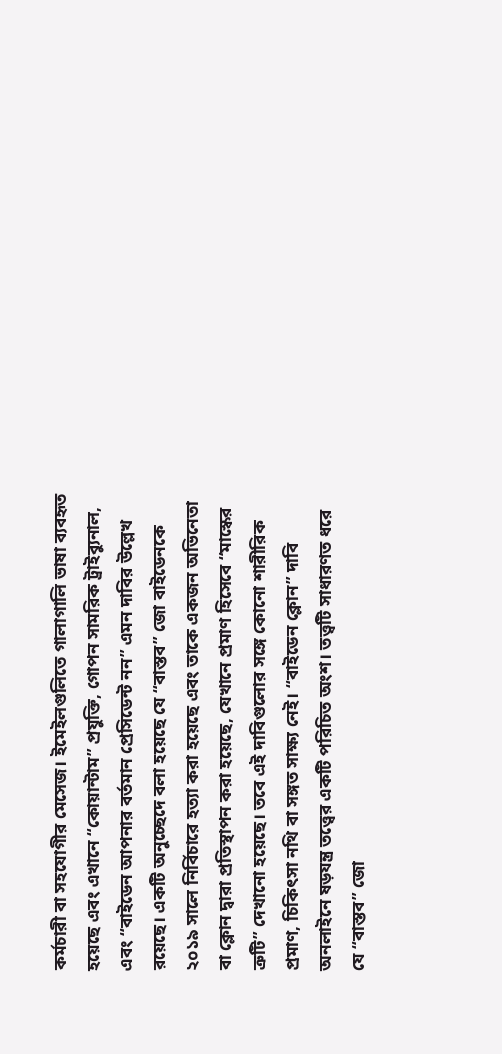কর্মচারী বা সহযোগীর মেসেজ। ইমেইলগুলিতে গালাগালি ভাষা ব্যবহৃত হয়েছে এবং এখানে “কোয়ান্টাম” প্রযুক্তি, গোপন সামরিক ট্রাইব্যুনাল, এবং “বাইডেন আপনার বর্তমান প্রেসিডেন্ট নন” এমন দাবির উল্লেখ রয়েছে। একটি অনুচ্ছেদে বলা হয়েছে যে “বাস্তব” জো বাইডেনকে ২০১৯ সালে নির্বিচারে হত্যা করা হয়েছে এবং তাকে একজন অভিনেতা বা ক্লোন দ্বারা প্রতিস্থাপন করা হয়েছে, যেখানে প্রমাণ হিসেবে “মাস্কের ত্রুটি” দেখানো হয়েছে। তবে এই দাবিগুলোর সঙ্গে কোনো শারীরিক প্রমাণ, চিকিৎসা নথি বা সঙ্গত সাক্ষ্য নেই। “বাইডেন ক্লোন” দাবি অনলাইনে ষড়যন্ত্র তত্ত্বের একটি পরিচিত অংশ। তত্ত্বটি সাধারণত ধরে যে “বাস্তব” জো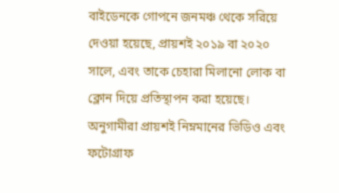বাইডেনকে গোপনে জনমঞ্চ থেকে সরিয়ে দেওয়া হয়েছে, প্রায়শই ২০১৯ বা ২০২০ সালে, এবং তাকে চেহারা মিলানো লোক বা ক্লোন দিয়ে প্রতিস্থাপন করা হয়েছে। অনুগামীরা প্রায়শই নিম্নমানের ভিডিও এবং ফটোগ্রাফ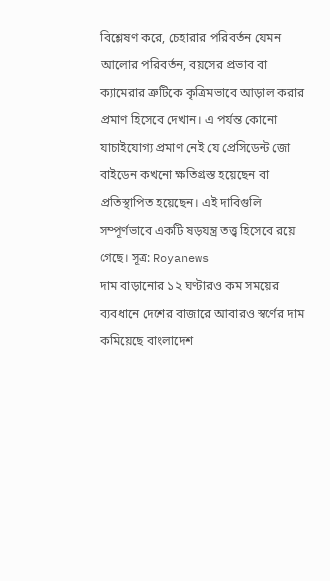বিশ্লেষণ করে, চেহারার পরিবর্তন যেমন আলোর পরিবর্তন, বয়সের প্রভাব বা ক্যামেরার ত্রুটিকে কৃত্রিমভাবে আড়াল করার প্রমাণ হিসেবে দেখান। এ পর্যন্ত কোনো যাচাইযোগ্য প্রমাণ নেই যে প্রেসিডেন্ট জো বাইডেন কখনো ক্ষতিগ্রস্ত হয়েছেন বা প্রতিস্থাপিত হয়েছেন। এই দাবিগুলি সম্পূর্ণভাবে একটি ষড়যন্ত্র তত্ত্ব হিসেবে রয়ে গেছে। সূত্র: Royanews
দাম বাড়ানোর ১২ ঘণ্টারও কম সময়ের ব্যবধানে দেশের বাজারে আবারও স্বর্ণের দাম কমিয়েছে বাংলাদেশ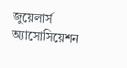জুয়েলার্স অ্যাসোসিয়েশন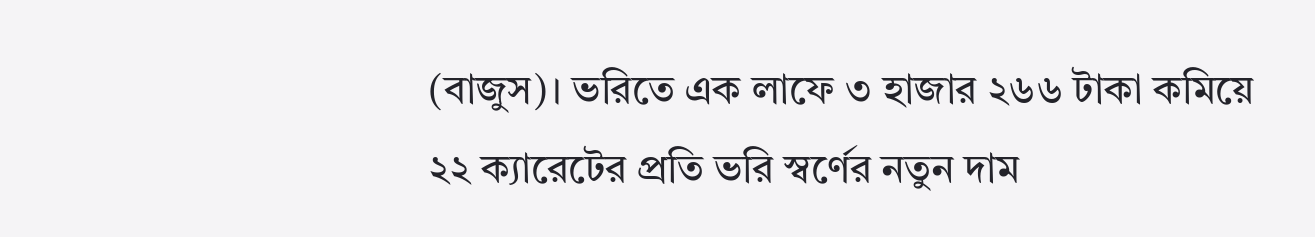(বাজুস)। ভরিতে এক লাফে ৩ হাজার ২৬৬ টাকা কমিয়ে ২২ ক্যারেটের প্রতি ভরি স্বর্ণের নতুন দাম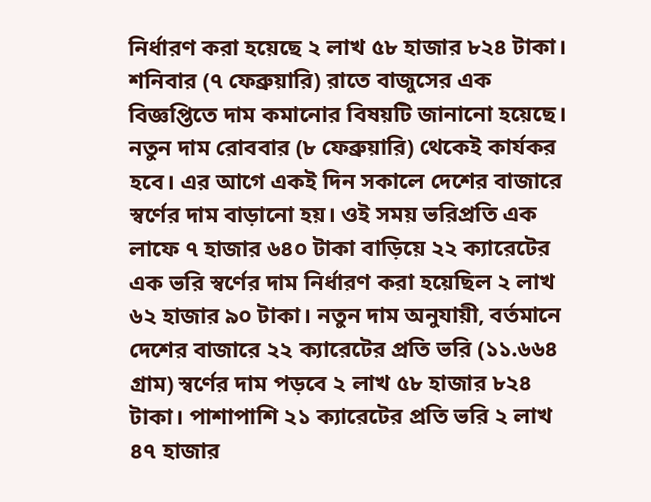নির্ধারণ করা হয়েছে ২ লাখ ৫৮ হাজার ৮২৪ টাকা। শনিবার (৭ ফেব্রুয়ারি) রাতে বাজুসের এক বিজ্ঞপ্তিতে দাম কমানোর বিষয়টি জানানো হয়েছে। নতুন দাম রোববার (৮ ফেব্রুয়ারি) থেকেই কার্যকর হবে। এর আগে একই দিন সকালে দেশের বাজারে স্বর্ণের দাম বাড়ানো হয়। ওই সময় ভরিপ্রতি এক লাফে ৭ হাজার ৬৪০ টাকা বাড়িয়ে ২২ ক্যারেটের এক ভরি স্বর্ণের দাম নির্ধারণ করা হয়েছিল ২ লাখ ৬২ হাজার ৯০ টাকা। নতুন দাম অনুযায়ী, বর্তমানে দেশের বাজারে ২২ ক্যারেটের প্রতি ভরি (১১.৬৬৪ গ্রাম) স্বর্ণের দাম পড়বে ২ লাখ ৫৮ হাজার ৮২৪ টাকা। পাশাপাশি ২১ ক্যারেটের প্রতি ভরি ২ লাখ ৪৭ হাজার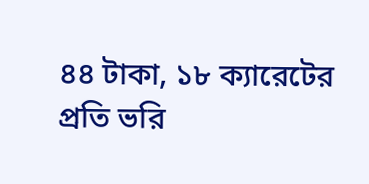৪৪ টাকা, ১৮ ক্যারেটের প্রতি ভরি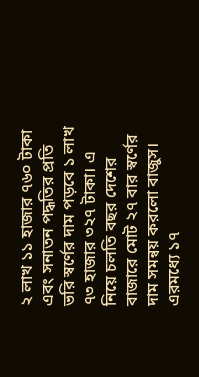২ লাখ ১১ হাজার ৭৬০ টাকা এবং সনাতন পদ্ধতির প্রতি ভরি স্বর্ণের দাম পড়বে ১ লাখ ৭৩ হাজার ৩২৭ টাকা। এ নিয়ে চলতি বছর দেশের বাজারে মোট ২৭ বার স্বর্ণের দাম সমন্বয় করলো বাজুস। এরমধ্যে ১৭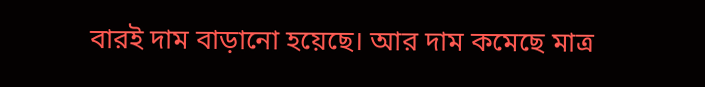বারই দাম বাড়ানো হয়েছে। আর দাম কমেছে মাত্র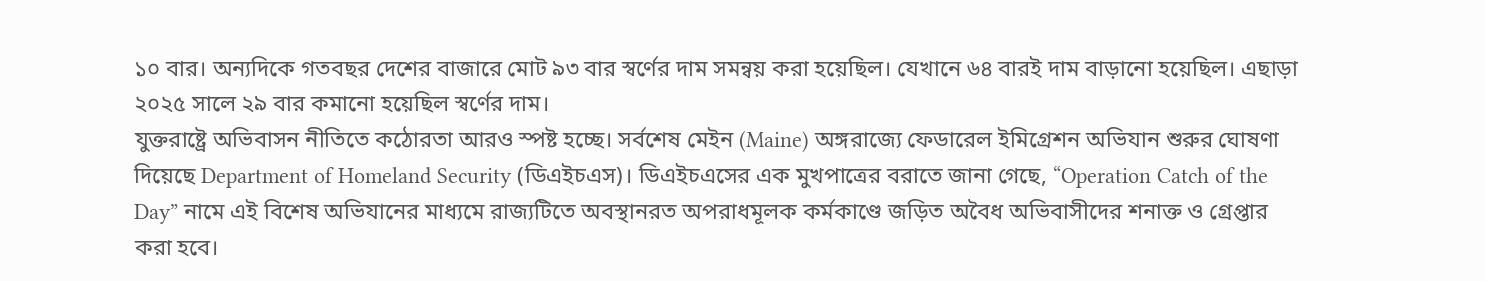১০ বার। অন্যদিকে গতবছর দেশের বাজারে মোট ৯৩ বার স্বর্ণের দাম সমন্বয় করা হয়েছিল। যেখানে ৬৪ বারই দাম বাড়ানো হয়েছিল। এছাড়া ২০২৫ সালে ২৯ বার কমানো হয়েছিল স্বর্ণের দাম।
যুক্তরাষ্ট্রে অভিবাসন নীতিতে কঠোরতা আরও স্পষ্ট হচ্ছে। সর্বশেষ মেইন (Maine) অঙ্গরাজ্যে ফেডারেল ইমিগ্রেশন অভিযান শুরুর ঘোষণা দিয়েছে Department of Homeland Security (ডিএইচএস)। ডিএইচএসের এক মুখপাত্রের বরাতে জানা গেছে, “Operation Catch of the Day” নামে এই বিশেষ অভিযানের মাধ্যমে রাজ্যটিতে অবস্থানরত অপরাধমূলক কর্মকাণ্ডে জড়িত অবৈধ অভিবাসীদের শনাক্ত ও গ্রেপ্তার করা হবে।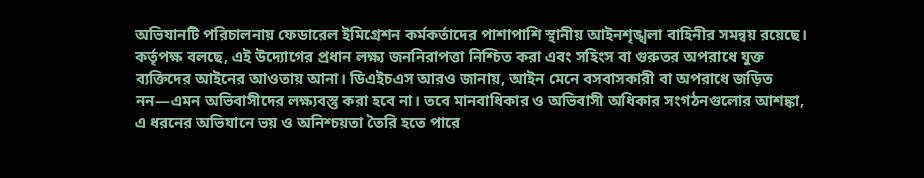অভিযানটি পরিচালনায় ফেডারেল ইমিগ্রেশন কর্মকর্তাদের পাশাপাশি স্থানীয় আইনশৃঙ্খলা বাহিনীর সমন্বয় রয়েছে। কর্তৃপক্ষ বলছে, এই উদ্যোগের প্রধান লক্ষ্য জননিরাপত্তা নিশ্চিত করা এবং সহিংস বা গুরুতর অপরাধে যুক্ত ব্যক্তিদের আইনের আওতায় আনা। ডিএইচএস আরও জানায়, আইন মেনে বসবাসকারী বা অপরাধে জড়িত নন—এমন অভিবাসীদের লক্ষ্যবস্তু করা হবে না। তবে মানবাধিকার ও অভিবাসী অধিকার সংগঠনগুলোর আশঙ্কা, এ ধরনের অভিযানে ভয় ও অনিশ্চয়তা তৈরি হতে পারে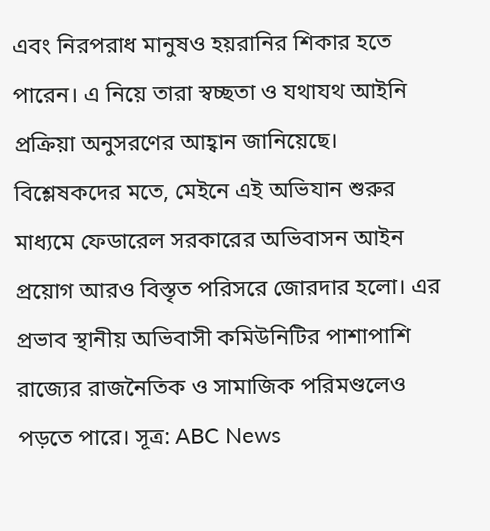এবং নিরপরাধ মানুষও হয়রানির শিকার হতে পারেন। এ নিয়ে তারা স্বচ্ছতা ও যথাযথ আইনি প্রক্রিয়া অনুসরণের আহ্বান জানিয়েছে। বিশ্লেষকদের মতে, মেইনে এই অভিযান শুরুর মাধ্যমে ফেডারেল সরকারের অভিবাসন আইন প্রয়োগ আরও বিস্তৃত পরিসরে জোরদার হলো। এর প্রভাব স্থানীয় অভিবাসী কমিউনিটির পাশাপাশি রাজ্যের রাজনৈতিক ও সামাজিক পরিমণ্ডলেও পড়তে পারে। সূত্র: ABC News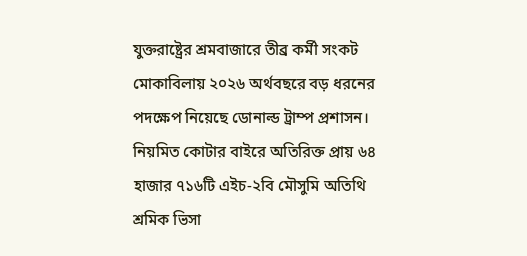যুক্তরাষ্ট্রের শ্রমবাজারে তীব্র কর্মী সংকট মোকাবিলায় ২০২৬ অর্থবছরে বড় ধরনের পদক্ষেপ নিয়েছে ডোনাল্ড ট্রাম্প প্রশাসন। নিয়মিত কোটার বাইরে অতিরিক্ত প্রায় ৬৪ হাজার ৭১৬টি এইচ-২বি মৌসুমি অতিথি শ্রমিক ভিসা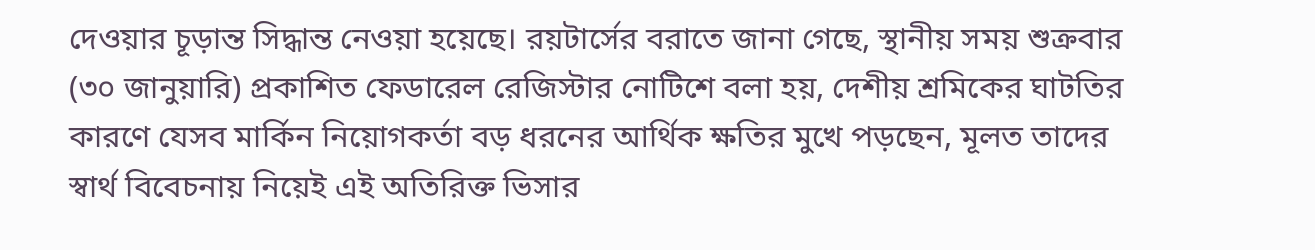দেওয়ার চূড়ান্ত সিদ্ধান্ত নেওয়া হয়েছে। রয়টার্সের বরাতে জানা গেছে, স্থানীয় সময় শুক্রবার (৩০ জানুয়ারি) প্রকাশিত ফেডারেল রেজিস্টার নোটিশে বলা হয়, দেশীয় শ্রমিকের ঘাটতির কারণে যেসব মার্কিন নিয়োগকর্তা বড় ধরনের আর্থিক ক্ষতির মুখে পড়ছেন, মূলত তাদের স্বার্থ বিবেচনায় নিয়েই এই অতিরিক্ত ভিসার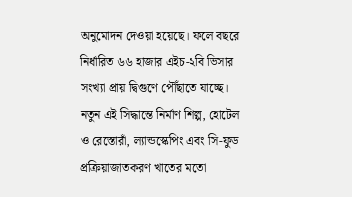অনুমোদন দেওয়া হয়েছে। ফলে বছরে নির্ধারিত ৬৬ হাজার এইচ-২বি ভিসার সংখ্যা প্রায় দ্বিগুণে পৌঁছাতে যাচ্ছে। নতুন এই সিদ্ধান্তে নির্মাণ শিল্প, হোটেল ও রেস্তোরাঁ, ল্যান্ডস্কেপিং এবং সি-ফুড প্রক্রিয়াজাতকরণ খাতের মতো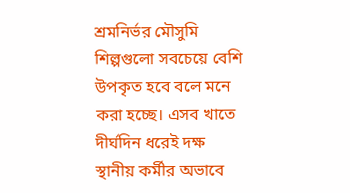শ্রমনির্ভর মৌসুমি শিল্পগুলো সবচেয়ে বেশি উপকৃত হবে বলে মনে করা হচ্ছে। এসব খাতে দীর্ঘদিন ধরেই দক্ষ স্থানীয় কর্মীর অভাবে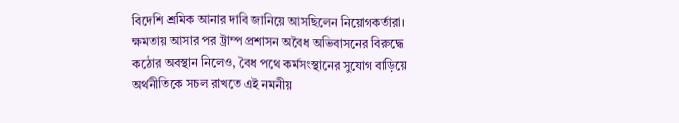বিদেশি শ্রমিক আনার দাবি জানিয়ে আসছিলেন নিয়োগকর্তারা। ক্ষমতায় আসার পর ট্রাম্প প্রশাসন অবৈধ অভিবাসনের বিরুদ্ধে কঠোর অবস্থান নিলেও, বৈধ পথে কর্মসংস্থানের সুযোগ বাড়িয়ে অর্থনীতিকে সচল রাখতে এই নমনীয়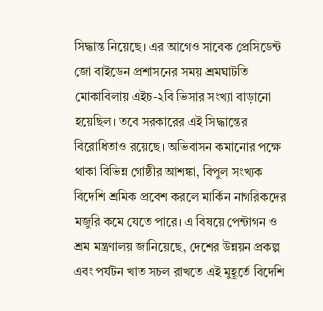সিদ্ধান্ত নিয়েছে। এর আগেও সাবেক প্রেসিডেন্ট জো বাইডেন প্রশাসনের সময় শ্রমঘাটতি মোকাবিলায় এইচ-২বি ভিসার সংখ্যা বাড়ানো হয়েছিল। তবে সরকারের এই সিদ্ধান্তের বিরোধিতাও রয়েছে। অভিবাসন কমানোর পক্ষে থাকা বিভিন্ন গোষ্ঠীর আশঙ্কা, বিপুল সংখ্যক বিদেশি শ্রমিক প্রবেশ করলে মার্কিন নাগরিকদের মজুরি কমে যেতে পারে। এ বিষয়ে পেন্টাগন ও শ্রম মন্ত্রণালয় জানিয়েছে, দেশের উন্নয়ন প্রকল্প এবং পর্যটন খাত সচল রাখতে এই মুহূর্তে বিদেশি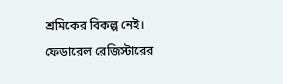শ্রমিকের বিকল্প নেই। ফেডারেল রেজিস্টারের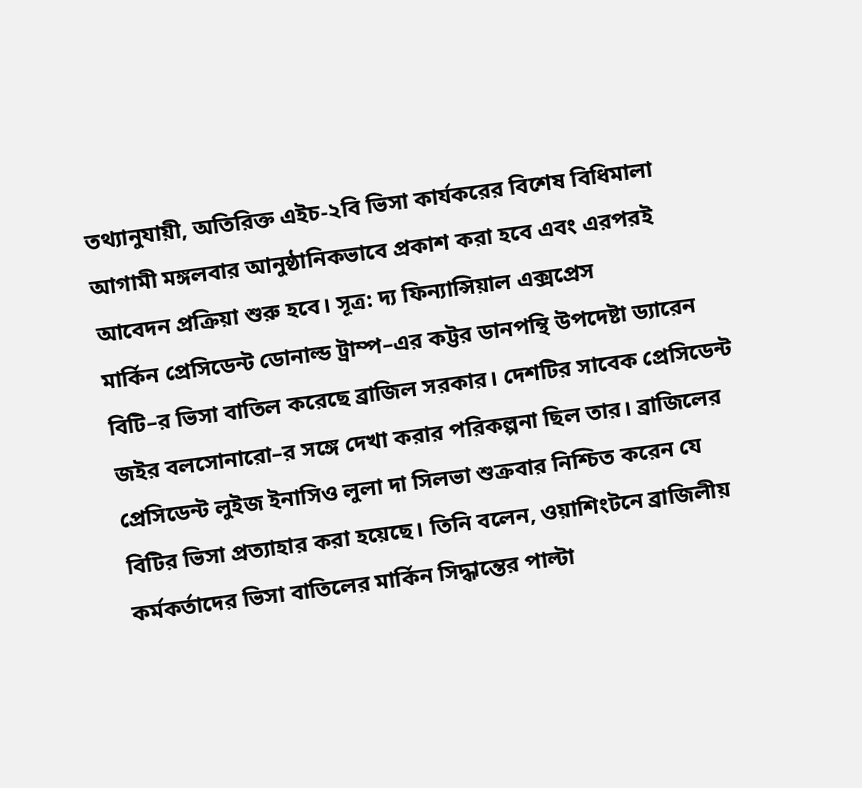তথ্যানুযায়ী, অতিরিক্ত এইচ-২বি ভিসা কার্যকরের বিশেষ বিধিমালা আগামী মঙ্গলবার আনুষ্ঠানিকভাবে প্রকাশ করা হবে এবং এরপরই আবেদন প্রক্রিয়া শুরু হবে। সূত্র: দ্য ফিন্যান্সিয়াল এক্সপ্রেস
মার্কিন প্রেসিডেন্ট ডোনাল্ড ট্রাম্প–এর কট্টর ডানপন্থি উপদেষ্টা ড্যারেন বিটি–র ভিসা বাতিল করেছে ব্রাজিল সরকার। দেশটির সাবেক প্রেসিডেন্ট জইর বলসোনারো–র সঙ্গে দেখা করার পরিকল্পনা ছিল তার। ব্রাজিলের প্রেসিডেন্ট লুইজ ইনাসিও লুলা দা সিলভা শুক্রবার নিশ্চিত করেন যে বিটির ভিসা প্রত্যাহার করা হয়েছে। তিনি বলেন, ওয়াশিংটনে ব্রাজিলীয় কর্মকর্তাদের ভিসা বাতিলের মার্কিন সিদ্ধান্তের পাল্টা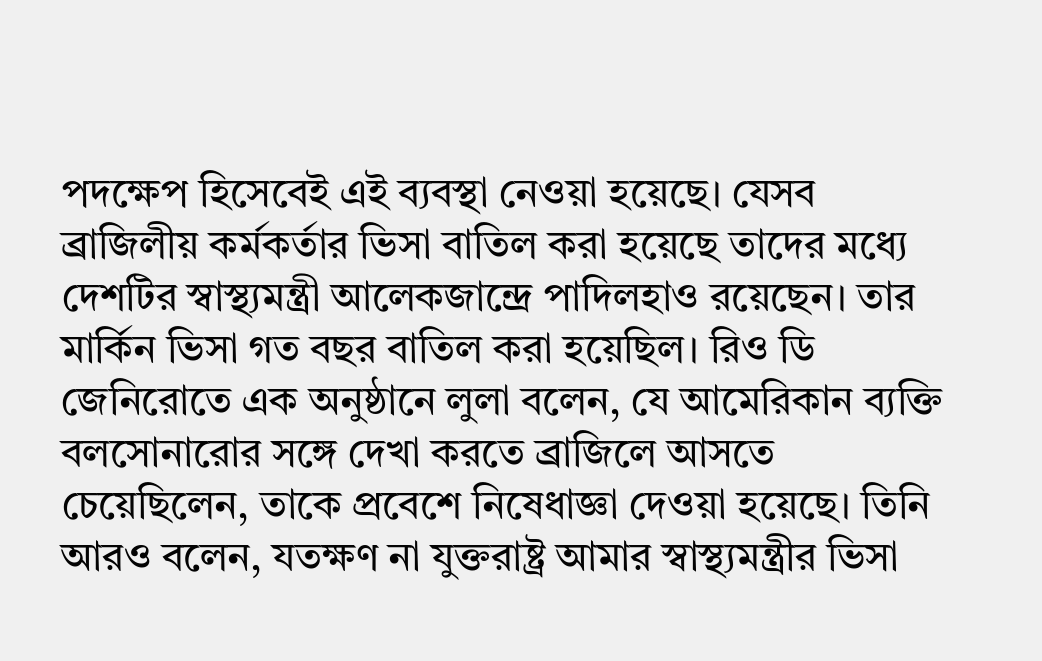পদক্ষেপ হিসেবেই এই ব্যবস্থা নেওয়া হয়েছে। যেসব ব্রাজিলীয় কর্মকর্তার ভিসা বাতিল করা হয়েছে তাদের মধ্যে দেশটির স্বাস্থ্যমন্ত্রী আলেকজান্দ্রে পাদিলহাও রয়েছেন। তার মার্কিন ভিসা গত বছর বাতিল করা হয়েছিল। রিও ডি জেনিরোতে এক অনুষ্ঠানে লুলা বলেন, যে আমেরিকান ব্যক্তি বলসোনারোর সঙ্গে দেখা করতে ব্রাজিলে আসতে চেয়েছিলেন, তাকে প্রবেশে নিষেধাজ্ঞা দেওয়া হয়েছে। তিনি আরও বলেন, যতক্ষণ না যুক্তরাষ্ট্র আমার স্বাস্থ্যমন্ত্রীর ভিসা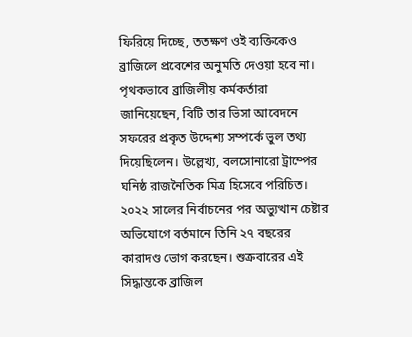ফিরিয়ে দিচ্ছে, ততক্ষণ ওই ব্যক্তিকেও ব্রাজিলে প্রবেশের অনুমতি দেওয়া হবে না। পৃথকভাবে ব্রাজিলীয় কর্মকর্তারা জানিয়েছেন, বিটি তার ভিসা আবেদনে সফরের প্রকৃত উদ্দেশ্য সম্পর্কে ভুল তথ্য দিয়েছিলেন। উল্লেখ্য, বলসোনারো ট্রাম্পের ঘনিষ্ঠ রাজনৈতিক মিত্র হিসেবে পরিচিত। ২০২২ সালের নির্বাচনের পর অভ্যুত্থান চেষ্টার অভিযোগে বর্তমানে তিনি ২৭ বছরের কারাদণ্ড ভোগ করছেন। শুক্রবারের এই সিদ্ধান্তকে ব্রাজিল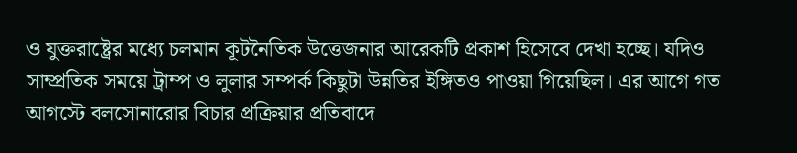ও যুক্তরাষ্ট্রের মধ্যে চলমান কূটনৈতিক উত্তেজনার আরেকটি প্রকাশ হিসেবে দেখা হচ্ছে। যদিও সাম্প্রতিক সময়ে ট্রাম্প ও লুলার সম্পর্ক কিছুটা উন্নতির ইঙ্গিতও পাওয়া গিয়েছিল। এর আগে গত আগস্টে বলসোনারোর বিচার প্রক্রিয়ার প্রতিবাদে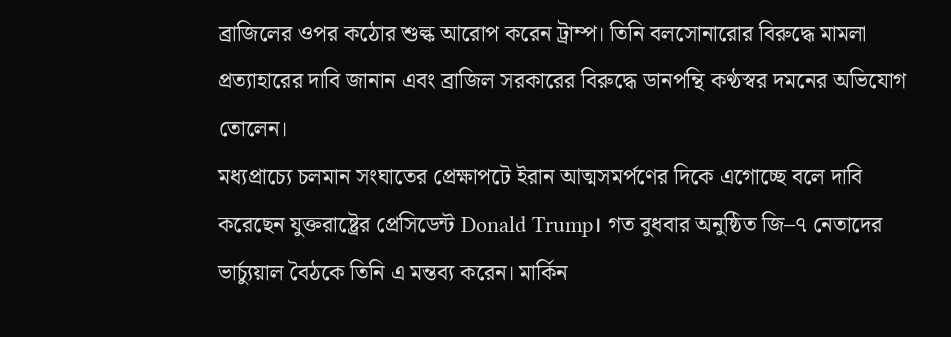ব্রাজিলের ওপর কঠোর শুল্ক আরোপ করেন ট্রাম্প। তিনি বলসোনারোর বিরুদ্ধে মামলা প্রত্যাহারের দাবি জানান এবং ব্রাজিল সরকারের বিরুদ্ধে ডানপন্থি কণ্ঠস্বর দমনের অভিযোগ তোলেন।
মধ্যপ্রাচ্যে চলমান সংঘাতের প্রেক্ষাপটে ইরান আত্মসমর্পণের দিকে এগোচ্ছে বলে দাবি করেছেন যুক্তরাষ্ট্রের প্রেসিডেন্ট Donald Trump। গত বুধবার অনুষ্ঠিত জি–৭ নেতাদের ভার্চ্যুয়াল বৈঠকে তিনি এ মন্তব্য করেন। মার্কিন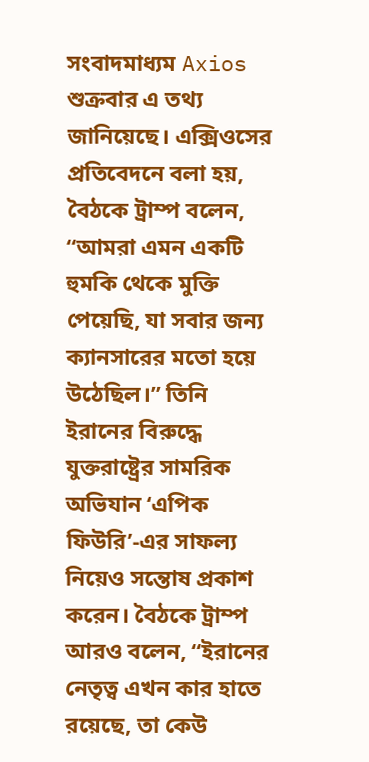সংবাদমাধ্যম Axios শুক্রবার এ তথ্য জানিয়েছে। এক্সিওসের প্রতিবেদনে বলা হয়, বৈঠকে ট্রাম্প বলেন, “আমরা এমন একটি হুমকি থেকে মুক্তি পেয়েছি, যা সবার জন্য ক্যানসারের মতো হয়ে উঠেছিল।” তিনি ইরানের বিরুদ্ধে যুক্তরাষ্ট্রের সামরিক অভিযান ‘এপিক ফিউরি’-এর সাফল্য নিয়েও সন্তোষ প্রকাশ করেন। বৈঠকে ট্রাম্প আরও বলেন, “ইরানের নেতৃত্ব এখন কার হাতে রয়েছে, তা কেউ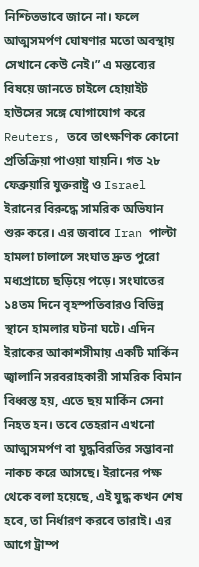নিশ্চিতভাবে জানে না। ফলে আত্মসমর্পণ ঘোষণার মতো অবস্থায় সেখানে কেউ নেই।” এ মন্তব্যের বিষয়ে জানতে চাইলে হোয়াইট হাউসের সঙ্গে যোগাযোগ করে Reuters, তবে তাৎক্ষণিক কোনো প্রতিক্রিয়া পাওয়া যায়নি। গত ২৮ ফেব্রুয়ারি যুক্তরাষ্ট্র ও Israel ইরানের বিরুদ্ধে সামরিক অভিযান শুরু করে। এর জবাবে Iran পাল্টা হামলা চালালে সংঘাত দ্রুত পুরো মধ্যপ্রাচ্যে ছড়িয়ে পড়ে। সংঘাতের ১৪তম দিনে বৃহস্পতিবারও বিভিন্ন স্থানে হামলার ঘটনা ঘটে। এদিন ইরাকের আকাশসীমায় একটি মার্কিন জ্বালানি সরবরাহকারী সামরিক বিমান বিধ্বস্ত হয়, এতে ছয় মার্কিন সেনা নিহত হন। তবে তেহরান এখনো আত্মসমর্পণ বা যুদ্ধবিরতির সম্ভাবনা নাকচ করে আসছে। ইরানের পক্ষ থেকে বলা হয়েছে, এই যুদ্ধ কখন শেষ হবে, তা নির্ধারণ করবে তারাই। এর আগে ট্রাম্প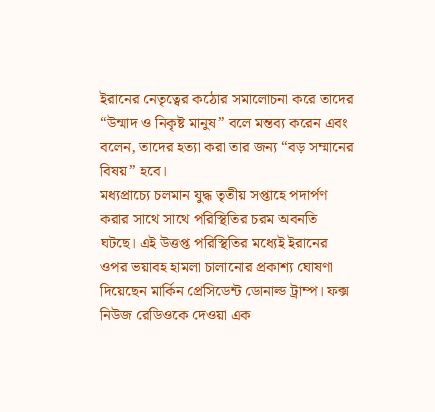ইরানের নেতৃত্বের কঠোর সমালোচনা করে তাদের “উন্মাদ ও নিকৃষ্ট মানুষ” বলে মন্তব্য করেন এবং বলেন, তাদের হত্যা করা তার জন্য “বড় সম্মানের বিষয়” হবে।
মধ্যপ্রাচ্যে চলমান যুদ্ধ তৃতীয় সপ্তাহে পদার্পণ করার সাথে সাথে পরিস্থিতির চরম অবনতি ঘটছে। এই উত্তপ্ত পরিস্থিতির মধ্যেই ইরানের ওপর ভয়াবহ হামলা চালানোর প্রকাশ্য ঘোষণা দিয়েছেন মার্কিন প্রেসিডেন্ট ডোনাল্ড ট্রাম্প। ফক্স নিউজ রেডিওকে দেওয়া এক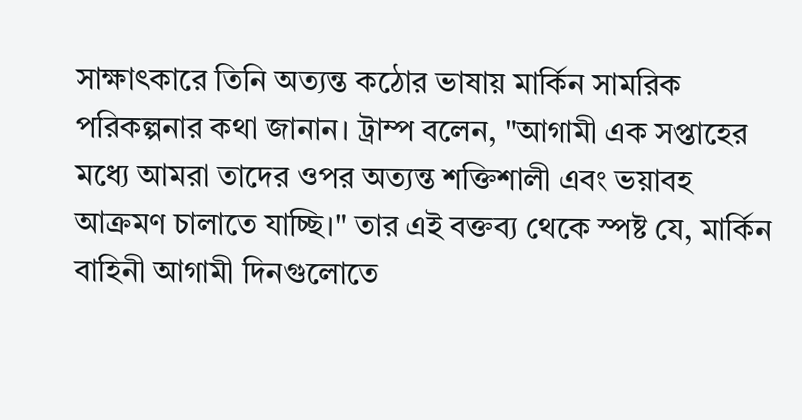সাক্ষাৎকারে তিনি অত্যন্ত কঠোর ভাষায় মার্কিন সামরিক পরিকল্পনার কথা জানান। ট্রাম্প বলেন, "আগামী এক সপ্তাহের মধ্যে আমরা তাদের ওপর অত্যন্ত শক্তিশালী এবং ভয়াবহ আক্রমণ চালাতে যাচ্ছি।" তার এই বক্তব্য থেকে স্পষ্ট যে, মার্কিন বাহিনী আগামী দিনগুলোতে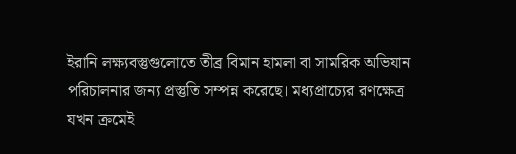ইরানি লক্ষ্যবস্তুগুলোতে তীব্র বিমান হামলা বা সামরিক অভিযান পরিচালনার জন্য প্রস্তুতি সম্পন্ন করেছে। মধ্যপ্রাচ্যের রণক্ষেত্র যখন ক্রমেই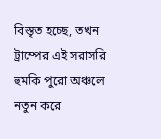বিস্তৃত হচ্ছে, তখন ট্রাম্পের এই সরাসরি হুমকি পুরো অঞ্চলে নতুন করে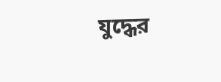যুদ্ধের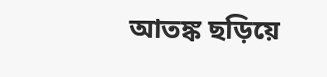আতঙ্ক ছড়িয়ে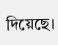দিয়েছে।